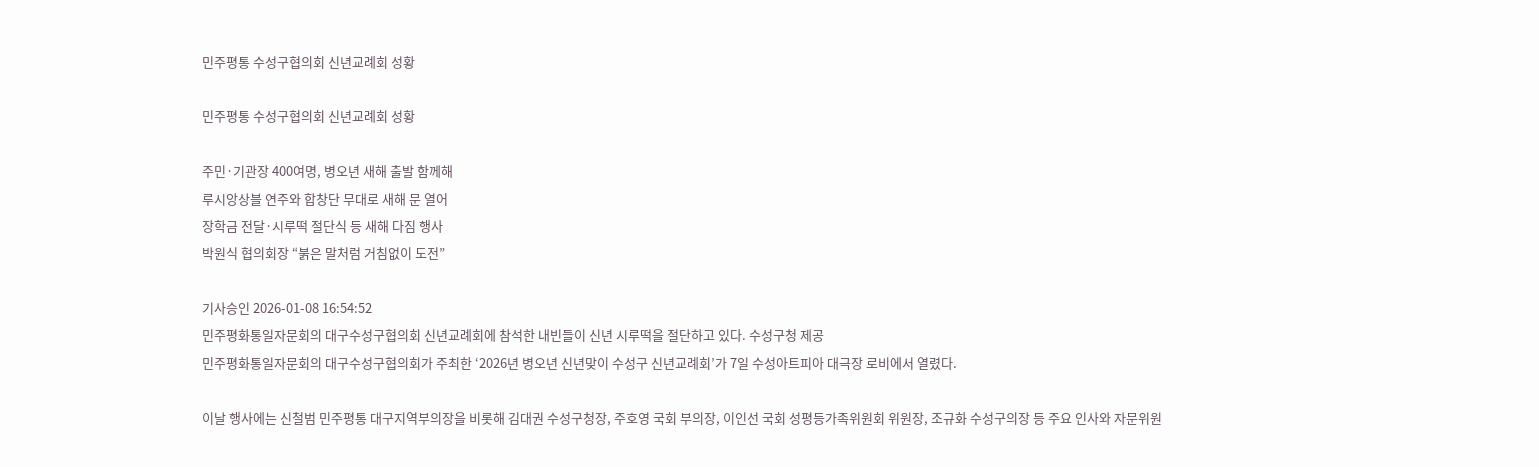민주평통 수성구협의회 신년교례회 성황

민주평통 수성구협의회 신년교례회 성황

주민·기관장 400여명, 병오년 새해 출발 함께해
루시앙상블 연주와 합창단 무대로 새해 문 열어
장학금 전달·시루떡 절단식 등 새해 다짐 행사
박원식 협의회장 “붉은 말처럼 거침없이 도전”

기사승인 2026-01-08 16:54:52
민주평화통일자문회의 대구수성구협의회 신년교례회에 참석한 내빈들이 신년 시루떡을 절단하고 있다. 수성구청 제공
민주평화통일자문회의 대구수성구협의회가 주최한 ‘2026년 병오년 신년맞이 수성구 신년교례회’가 7일 수성아트피아 대극장 로비에서 열렸다.

이날 행사에는 신철범 민주평통 대구지역부의장을 비롯해 김대권 수성구청장, 주호영 국회 부의장, 이인선 국회 성평등가족위원회 위원장, 조규화 수성구의장 등 주요 인사와 자문위원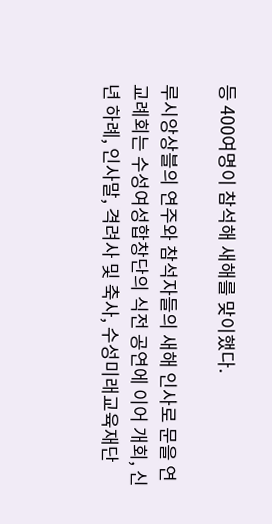등 400여명이 참석해 새해를 맞이했다.

루시앙상블의 연주와 참석자들의 새해 인사로 문을 연 교례회는 수성여성합창단의 식전 공연에 이어 개회, 신년 하례, 인사말, 격려사 및 축사, 수성미래교육재단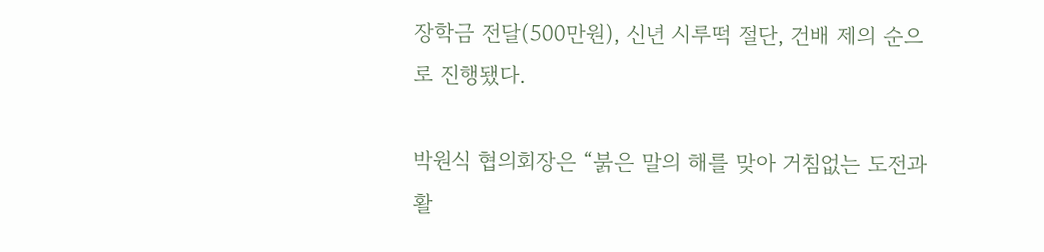장학금 전달(500만원), 신년 시루떡 절단, 건배 제의 순으로 진행됐다.

박원식 협의회장은 “붉은 말의 해를 맞아 거침없는 도전과 활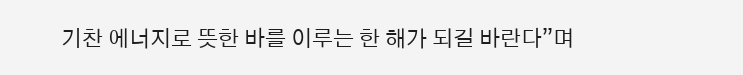기찬 에너지로 뜻한 바를 이루는 한 해가 되길 바란다”며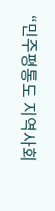“민주평통도 지역사회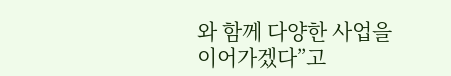와 함께 다양한 사업을 이어가겠다”고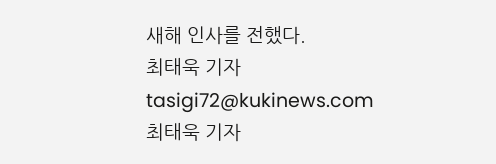새해 인사를 전했다.
최태욱 기자
tasigi72@kukinews.com
최태욱 기자